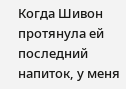Когда Шивон протянула ей последний напиток, у меня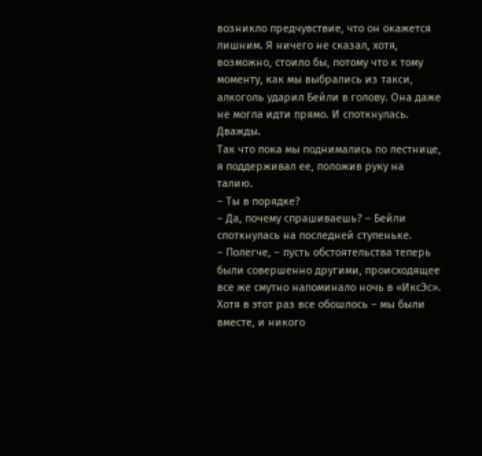возникло предчувствие, что он окажется лишним. Я ничего не сказал, хотя, возможно, стоило бы, потому что к тому моменту, как мы выбрались из такси, алкоголь ударил Бейли в голову. Она даже не могла идти прямо. И споткнулась. Дважды.
Так что пока мы поднимались по лестнице, я поддерживал ее, положив руку на талию.
– Ты в порядке?
– Да, почему спрашиваешь? – Бейли споткнулась на последней ступеньке.
– Полегче, – пусть обстоятельства теперь были совершенно другими, происходящее все же смутно напоминало ночь в «ИксЭс». Хотя в этот раз все обошлось – мы были вместе, и никого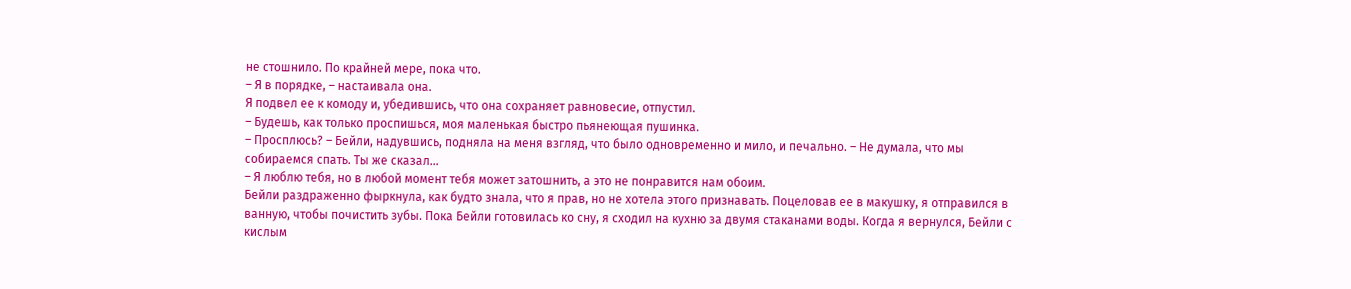не стошнило. По крайней мере, пока что.
– Я в порядке, – настаивала она.
Я подвел ее к комоду и, убедившись, что она сохраняет равновесие, отпустил.
– Будешь, как только проспишься, моя маленькая быстро пьянеющая пушинка.
– Просплюсь? – Бейли, надувшись, подняла на меня взгляд, что было одновременно и мило, и печально. – Не думала, что мы собираемся спать. Ты же сказал…
– Я люблю тебя, но в любой момент тебя может затошнить, а это не понравится нам обоим.
Бейли раздраженно фыркнула, как будто знала, что я прав, но не хотела этого признавать. Поцеловав ее в макушку, я отправился в ванную, чтобы почистить зубы. Пока Бейли готовилась ко сну, я сходил на кухню за двумя стаканами воды. Когда я вернулся, Бейли с кислым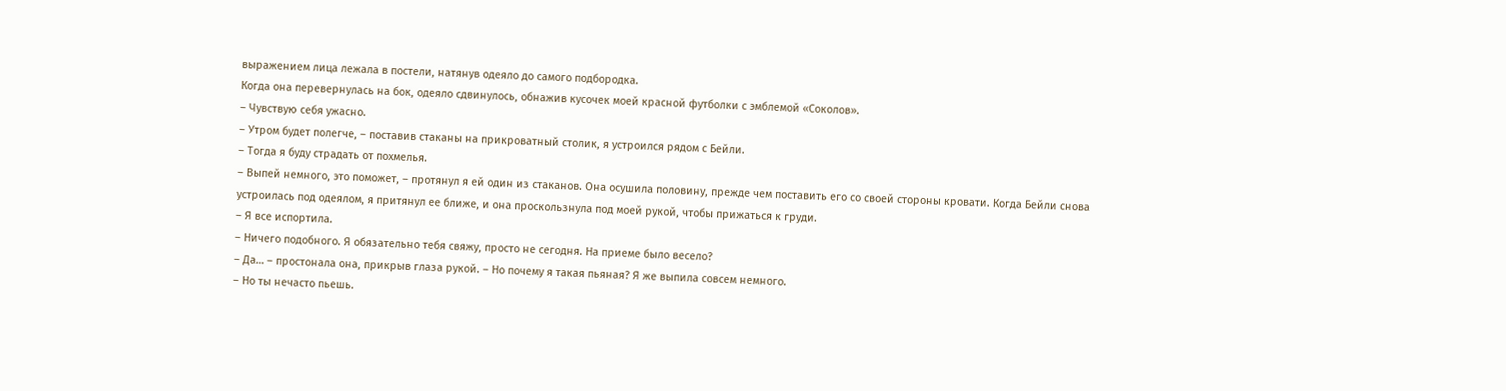выражением лица лежала в постели, натянув одеяло до самого подбородка.
Когда она перевернулась на бок, одеяло сдвинулось, обнажив кусочек моей красной футболки с эмблемой «Соколов».
– Чувствую себя ужасно.
– Утром будет полегче, – поставив стаканы на прикроватный столик, я устроился рядом с Бейли.
– Тогда я буду страдать от похмелья.
– Выпей немного, это поможет, – протянул я ей один из стаканов. Она осушила половину, прежде чем поставить его со своей стороны кровати. Когда Бейли снова устроилась под одеялом, я притянул ее ближе, и она проскользнула под моей рукой, чтобы прижаться к груди.
– Я все испортила.
– Ничего подобного. Я обязательно тебя свяжу, просто не сегодня. На приеме было весело?
– Да… – простонала она, прикрыв глаза рукой. – Но почему я такая пьяная? Я же выпила совсем немного.
– Но ты нечасто пьешь.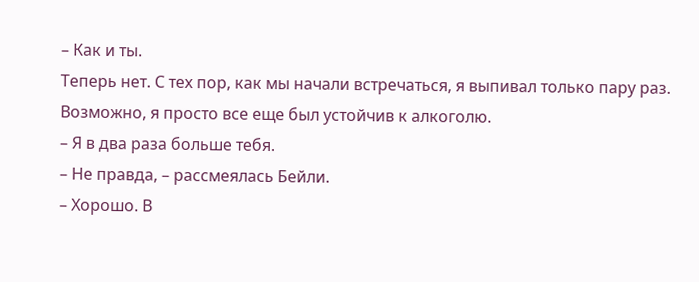– Как и ты.
Теперь нет. С тех пор, как мы начали встречаться, я выпивал только пару раз. Возможно, я просто все еще был устойчив к алкоголю.
– Я в два раза больше тебя.
– Не правда, – рассмеялась Бейли.
– Хорошо. В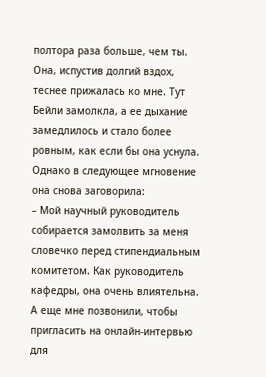полтора раза больше, чем ты.
Она, испустив долгий вздох, теснее прижалась ко мне. Тут Бейли замолкла, а ее дыхание замедлилось и стало более ровным, как если бы она уснула. Однако в следующее мгновение она снова заговорила:
– Мой научный руководитель собирается замолвить за меня словечко перед стипендиальным комитетом. Как руководитель кафедры, она очень влиятельна. А еще мне позвонили, чтобы пригласить на онлайн‐интервью для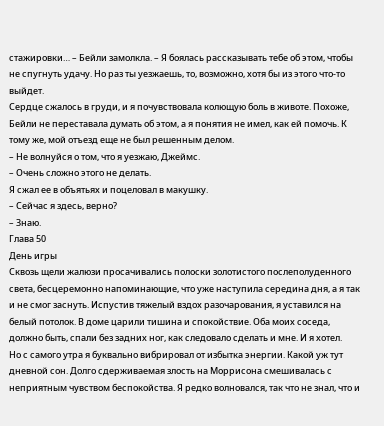стажировки… – Бейли замолкла. – Я боялась рассказывать тебе об этом, чтобы не спугнуть удачу. Но раз ты уезжаешь, то, возможно, хотя бы из этого что‐то выйдет.
Сердце сжалось в груди, и я почувствовала колющую боль в животе. Похоже, Бейли не переставала думать об этом, а я понятия не имел, как ей помочь. К тому же, мой отъезд еще не был решенным делом.
– Не волнуйся о том, что я уезжаю, Джеймс.
– Очень сложно этого не делать.
Я сжал ее в объятьях и поцеловал в макушку.
– Сейчас я здесь, верно?
– Знаю.
Глава 50
День игры
Сквозь щели жалюзи просачивались полоски золотистого послеполуденного света, бесцеремонно напоминающие, что уже наступила середина дня, а я так и не смог заснуть. Испустив тяжелый вздох разочарования, я уставился на белый потолок. В доме царили тишина и спокойствие. Оба моих соседа, должно быть, спали без задних ног, как следовало сделать и мне. И я хотел.
Но с самого утра я буквально вибрировал от избытка энергии. Какой уж тут дневной сон. Долго сдерживаемая злость на Моррисона смешивалась с неприятным чувством беспокойства. Я редко волновался, так что не знал, что и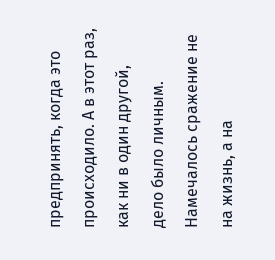предпринять, когда это происходило. А в этот раз, как ни в один другой, дело было личным.
Намечалось сражение не на жизнь, а на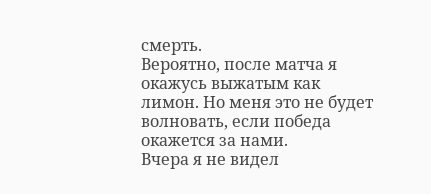смерть.
Вероятно, после матча я окажусь выжатым как лимон. Но меня это не будет волновать, если победа окажется за нами.
Вчера я не видел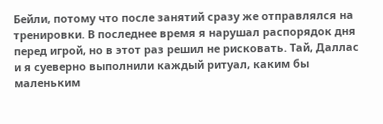Бейли, потому что после занятий сразу же отправлялся на тренировки. В последнее время я нарушал распорядок дня перед игрой, но в этот раз решил не рисковать. Тай, Даллас и я суеверно выполнили каждый ритуал, каким бы маленьким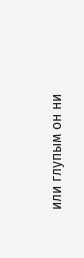или глупым он ни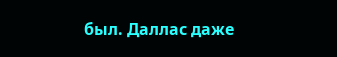был. Даллас даже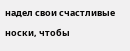надел свои счастливые носки, чтобы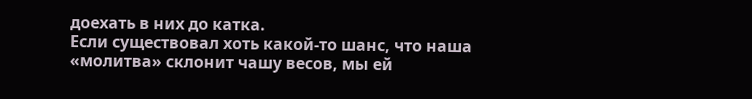доехать в них до катка.
Если существовал хоть какой‐то шанс, что наша «молитва» склонит чашу весов, мы ей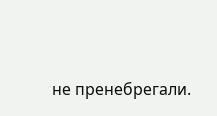не пренебрегали.